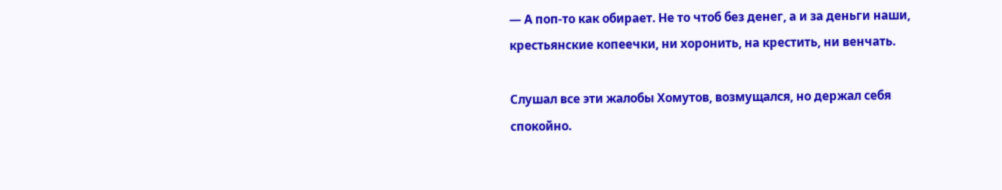— А поп-то как обирает. Не то чтоб без денег, а и за деньги наши, крестьянские копеечки, ни хоронить, на крестить, ни венчать.

Слушал все эти жалобы Хомутов, возмущался, но держал себя спокойно.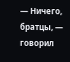— Ничего, братцы, — говорил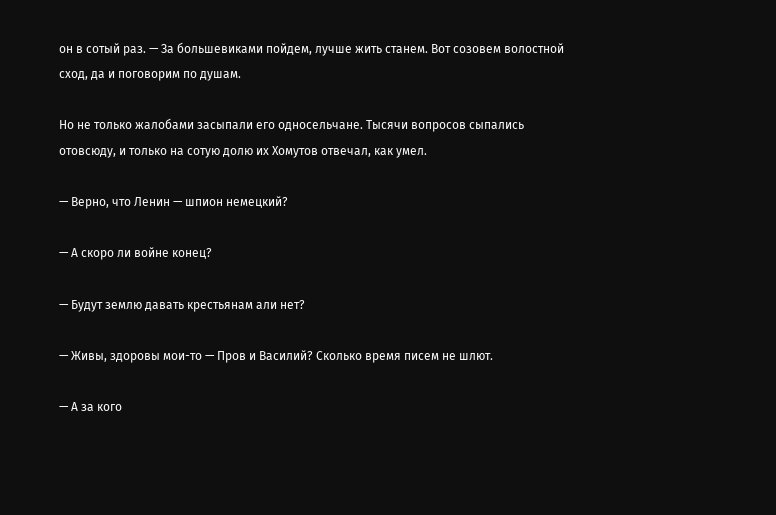он в сотый раз. — За большевиками пойдем, лучше жить станем. Вот созовем волостной сход, да и поговорим по душам.

Но не только жалобами засыпали его односельчане. Тысячи вопросов сыпались отовсюду, и только на сотую долю их Хомутов отвечал, как умел.

— Верно, что Ленин — шпион немецкий?

— А скоро ли войне конец?

— Будут землю давать крестьянам али нет?

— Живы, здоровы мои-то — Пров и Василий? Сколько время писем не шлют.

— А за кого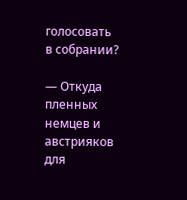голосовать в собрании?

— Откуда пленных немцев и австрияков для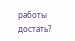работы достать?